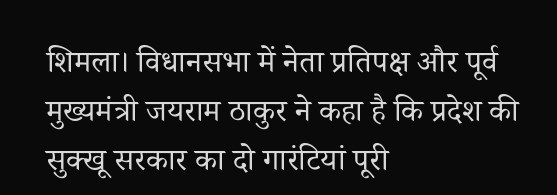शिमला। विधानसभा में नेता प्रतिपक्ष और पूर्व मुख्यमंत्री जयराम ठाकुर ने कहा है कि प्रदेश की सुक्खू सरकार का दो गारंटियां पूरी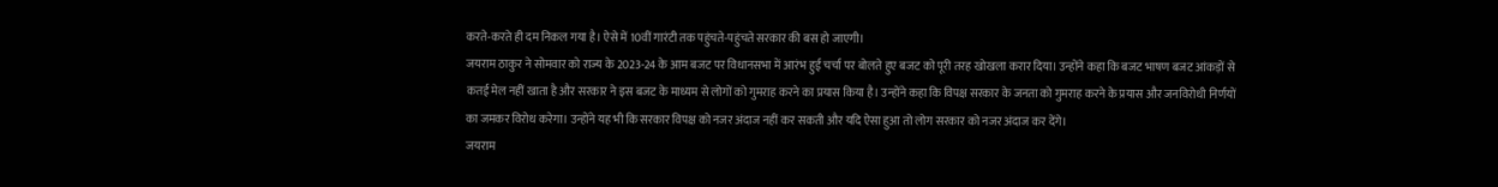करते-करते ही दम निकल गया है। ऐसे में 10वीं गारंटी तक पहुंचते-पहुंचते सरकार की बस हो जाएगी।
जयराम ठाकुर ने सोमवार को राज्य के 2023-24 के आम बजट पर विधानसभा में आरंभ हुई चर्चा पर बोलते हुए बजट को पूरी तरह खोखला करार दिया। उन्होंने कहा कि बजट भाषण बजट आंकड़ों से कतई मेल नहीं खाता है और सरकार ने इस बजट के माध्यम से लोगों को गुमराह करने का प्रयास किया है। उन्होंने कहा कि विपक्ष सरकार के जनता को गुमराह करने के प्रयास और जनविरोधी निर्णयों का जमकर विरोध करेगा। उन्होंने यह भी कि सरकार विपक्ष को नजर अंदाज नहीं कर सकती और यदि ऐसा हुआ तो लोग सरकार को नजर अंदाज कर देंगे।
जयराम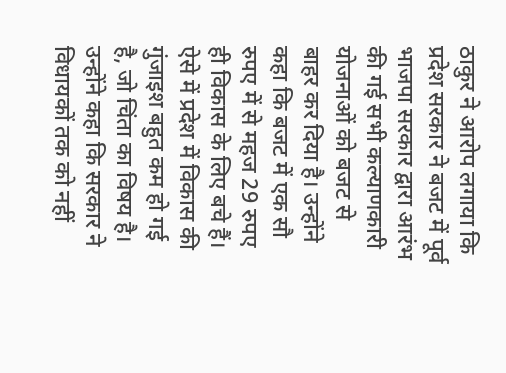ठाकुर ने आरोप लगाया कि प्रदेश सरकार ने बजट में पूर्व भाजपा सरकार द्वारा आरंभ की गई सभी कल्याणकारी योजनाओं को बजट से बाहर कर दिया है। उन्होंने कहा कि बजट में एक सौ रुपए में से महज 29 रुपए ही विकास के लिए बचे हैं। ऐसे में प्रदेश में विकास की गुंजाइश बहुत कम हो गई है, जो चिंता का विषय है। उन्होंने कहा कि सरकार ने विधायकों तक को नहीं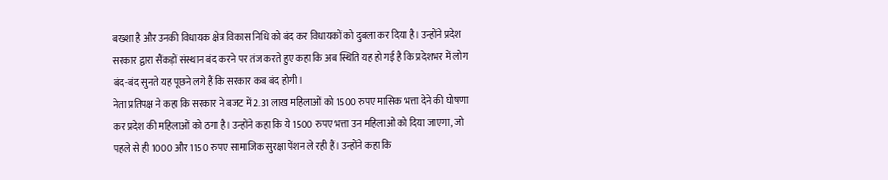बख्शा है और उनकी विधायक क्षेत्र विकास निधि को बंद कर विधायकों को दुबला कर दिया है। उन्होंने प्रदेश सरकार द्वारा सैंकड़ों संस्थान बंद करने पर तंज करते हुए कहा कि अब स्थिति यह हो गई है कि प्रदेशभर में लोग बंद-बंद सुनते यह पूछने लगे हैं कि सरकार कब बंद होगी।
नेता प्रतिपक्ष ने कहा कि सरकार ने बजट में 2.31 लाख महिलाओं को 1500 रुपए मासिक भत्ता देने की घोषणा कर प्रदेश की महिलाओं को ठगा है। उन्होंने कहा कि ये 1500 रुपए भत्ता उन महिलाओं को दिया जाएगा, जो पहले से ही 1000 और 1150 रुपए सामाजिक सुरक्षा पेंशन ले रही हैं। उन्होंने कहा कि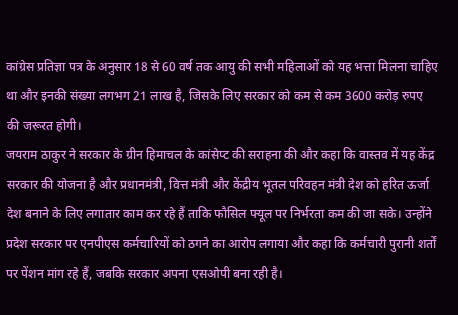कांग्रेस प्रतिज्ञा पत्र के अनुसार 18 से 60 वर्ष तक आयु की सभी महिलाओं को यह भत्ता मिलना चाहिए था और इनकी संख्या लगभग 21 लाख है, जिसके लिए सरकार को कम से कम 3600 करोड़ रुपए की जरूरत होगी।
जयराम ठाकुर ने सरकार के ग्रीन हिमाचल के कांसेप्ट की सराहना की और कहा कि वास्तव में यह केंद्र सरकार की योजना है और प्रधानमंत्री, वित्त मंत्री और केंद्रीय भूतल परिवहन मंत्री देश को हरित ऊर्जा देश बनाने के लिए लगातार काम कर रहे हैं ताकि फौसिल फ्यूल पर निर्भरता कम की जा सके। उन्होंने प्रदेश सरकार पर एनपीएस कर्मचारियों को ठगने का आरोप लगाया और कहा कि कर्मचारी पुरानी शर्तों पर पेंशन मांग रहे हैं, जबकि सरकार अपना एसओपी बना रही है।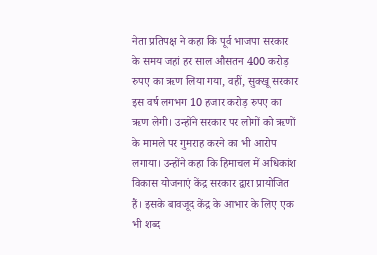नेता प्रतिपक्ष ने कहा कि पूर्व भाजपा सरकार के समय जहां हर साल औसतन 400 करोड़ रुपए का ऋण लिया गया, वहीं, सुक्खू सरकार इस वर्ष लगभग 10 हजार करोड़ रुपए का ऋण लेगी। उन्होंने सरकार पर लोगों को ऋणों के मामले पर गुमराह करने का भी आरोप लगाया। उन्होंने कहा कि हिमाचल में अधिकांश विकास योजनाएं केंद्र सरकार द्वारा प्रायोजित हैं। इसके बावजूद केंद्र के आभार के लिए एक भी शब्द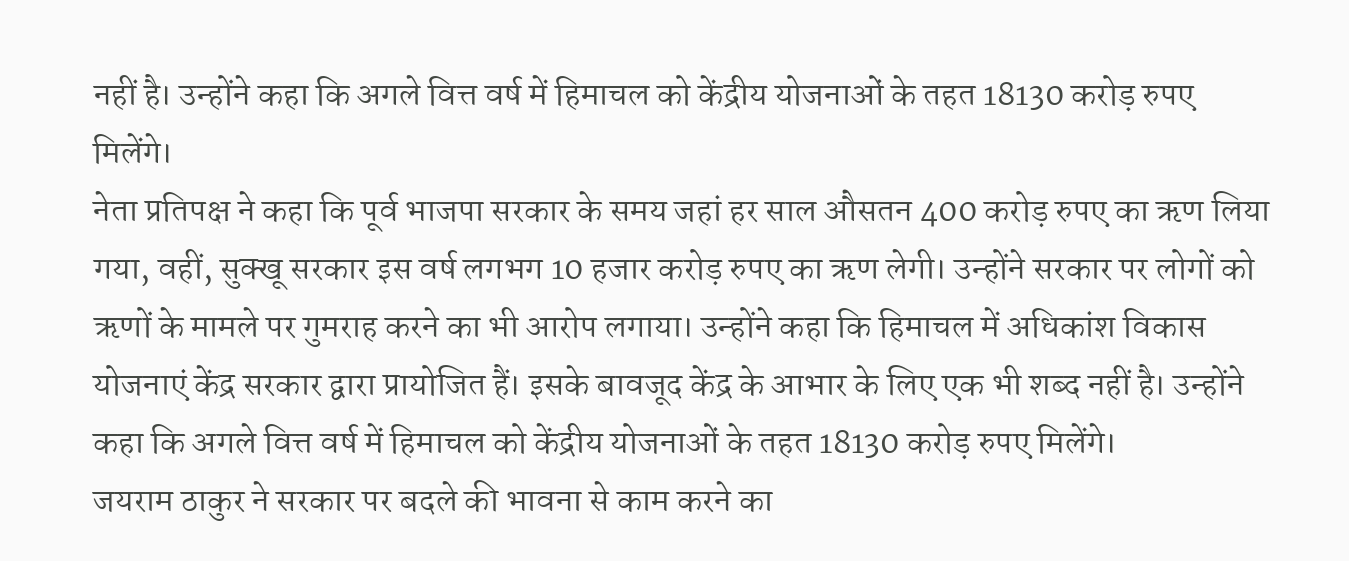नहीं है। उन्होंने कहा कि अगले वित्त वर्ष में हिमाचल को केंद्रीय योजनाओं के तहत 18130 करोड़ रुपए मिलेंगे।
नेता प्रतिपक्ष ने कहा कि पूर्व भाजपा सरकार के समय जहां हर साल औसतन 400 करोड़ रुपए का ऋण लिया गया, वहीं, सुक्खू सरकार इस वर्ष लगभग 10 हजार करोड़ रुपए का ऋण लेगी। उन्होंने सरकार पर लोगों को ऋणों के मामले पर गुमराह करने का भी आरोप लगाया। उन्होंने कहा कि हिमाचल में अधिकांश विकास योजनाएं केंद्र सरकार द्वारा प्रायोजित हैं। इसके बावजूद केंद्र के आभार के लिए एक भी शब्द नहीं है। उन्होंने कहा कि अगले वित्त वर्ष में हिमाचल को केंद्रीय योजनाओं के तहत 18130 करोड़ रुपए मिलेंगे।
जयराम ठाकुर ने सरकार पर बदले की भावना से काम करने का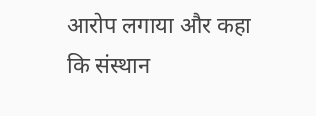आरोप लगाया और कहा कि संस्थान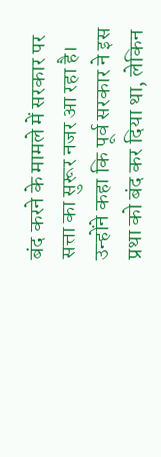बंद करने के मामले में सरकार पर सत्ता का सुरूर नजर आ रहा है। उन्होंने कहा कि पूर्व सरकार ने इस प्रथा को बंद कर दिया था, लेकिन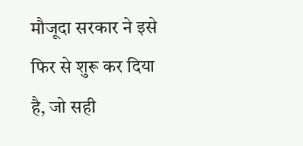मौजूदा सरकार ने इसे फिर से शुरू कर दिया है, जो सही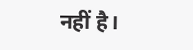नहीं है।